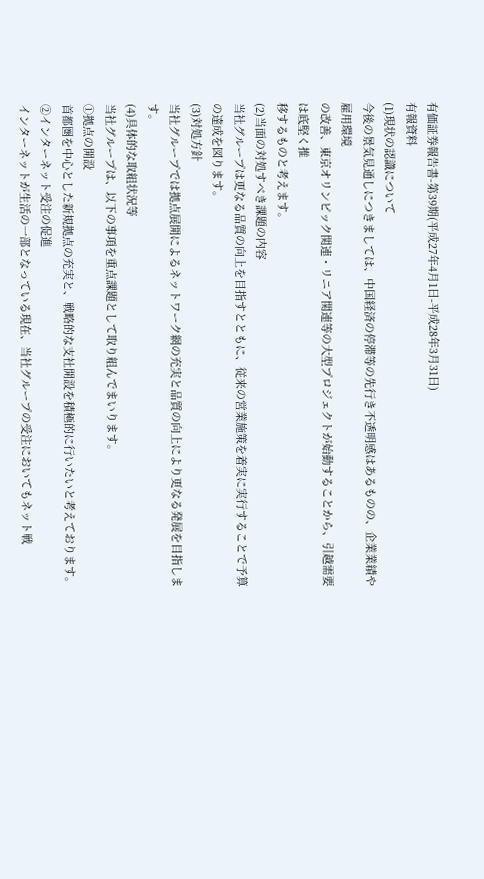有価証券報告書-第39期(平成27年4月1日-平成28年3月31日)
有報資料
(1)現状の認識について
今後の景気見通しにつきましては、中国経済の停滞等の先行き不透明感はあるものの、企業業績や雇用環境
の改善、東京オリンピック関連・リニア関連等の大型プロジェクトが始動することから、引越需要は底堅く推
移するものと考えます。
(2)当面の対処すべき課題の内容
当社グループは更なる品質の向上を目指すとともに、従来の営業施策を着実に実行することで予算の達成を図ります。
(3)対処方針
当社グループでは拠点展開によるネットワーク網の充実と品質の向上により更なる発展を目指します。
(4)具体的な取組状況等
当社グループは、以下の事項を重点課題として取り組んでまいります。
①拠点の開設
首都圏を中心とした新規拠点の充実と、戦略的な支社開設を積極的に行いたいと考えております。
②インターネット受注の促進
インターネットが生活の一部となっている現在、当社グループの受注においてもネット戦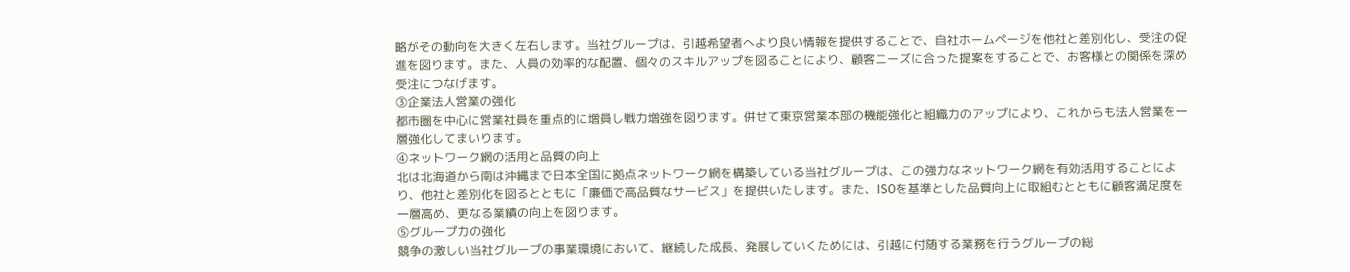略がその動向を大きく左右します。当社グループは、引越希望者へより良い情報を提供することで、自社ホームページを他社と差別化し、受注の促進を図ります。また、人員の効率的な配置、個々のスキルアップを図ることにより、顧客ニーズに合った提案をすることで、お客様との関係を深め受注につなげます。
③企業法人営業の強化
都市圏を中心に営業社員を重点的に増員し戦力増強を図ります。併せて東京営業本部の機能強化と組織力のアップにより、これからも法人営業を一層強化してまいります。
④ネットワーク網の活用と品質の向上
北は北海道から南は沖縄まで日本全国に拠点ネットワーク網を構築している当社グループは、この強力なネットワーク網を有効活用することにより、他社と差別化を図るとともに「廉価で高品質なサービス」を提供いたします。また、ISOを基準とした品質向上に取組むとともに顧客満足度を一層高め、更なる業績の向上を図ります。
⑤グループ力の強化
競争の激しい当社グループの事業環境において、継続した成長、発展していくためには、引越に付随する業務を行うグループの総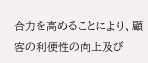合力を高めることにより、顧客の利便性の向上及び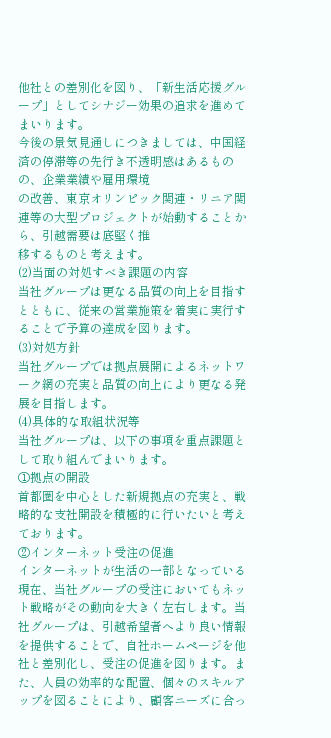他社との差別化を図り、「新生活応援グループ」としてシナジー効果の追求を進めてまいります。
今後の景気見通しにつきましては、中国経済の停滞等の先行き不透明感はあるものの、企業業績や雇用環境
の改善、東京オリンピック関連・リニア関連等の大型プロジェクトが始動することから、引越需要は底堅く推
移するものと考えます。
(2)当面の対処すべき課題の内容
当社グループは更なる品質の向上を目指すとともに、従来の営業施策を着実に実行することで予算の達成を図ります。
(3)対処方針
当社グループでは拠点展開によるネットワーク網の充実と品質の向上により更なる発展を目指します。
(4)具体的な取組状況等
当社グループは、以下の事項を重点課題として取り組んでまいります。
①拠点の開設
首都圏を中心とした新規拠点の充実と、戦略的な支社開設を積極的に行いたいと考えております。
②インターネット受注の促進
インターネットが生活の一部となっている現在、当社グループの受注においてもネット戦略がその動向を大きく左右します。当社グループは、引越希望者へより良い情報を提供することで、自社ホームページを他社と差別化し、受注の促進を図ります。また、人員の効率的な配置、個々のスキルアップを図ることにより、顧客ニーズに合っ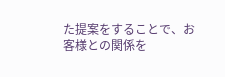た提案をすることで、お客様との関係を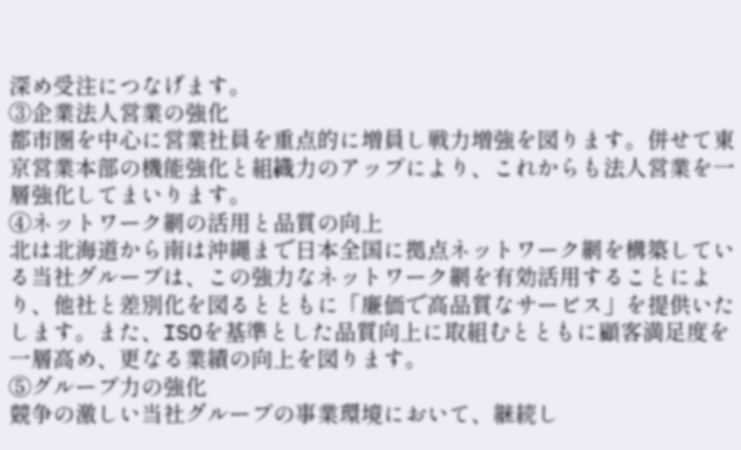深め受注につなげます。
③企業法人営業の強化
都市圏を中心に営業社員を重点的に増員し戦力増強を図ります。併せて東京営業本部の機能強化と組織力のアップにより、これからも法人営業を一層強化してまいります。
④ネットワーク網の活用と品質の向上
北は北海道から南は沖縄まで日本全国に拠点ネットワーク網を構築している当社グループは、この強力なネットワーク網を有効活用することにより、他社と差別化を図るとともに「廉価で高品質なサービス」を提供いたします。また、ISOを基準とした品質向上に取組むとともに顧客満足度を一層高め、更なる業績の向上を図ります。
⑤グループ力の強化
競争の激しい当社グループの事業環境において、継続し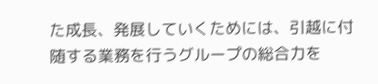た成長、発展していくためには、引越に付随する業務を行うグループの総合力を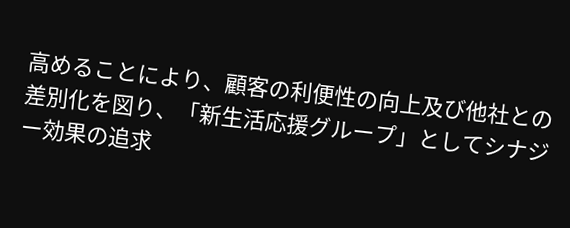高めることにより、顧客の利便性の向上及び他社との差別化を図り、「新生活応援グループ」としてシナジー効果の追求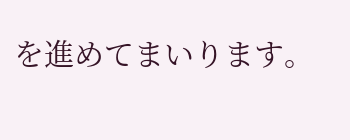を進めてまいります。